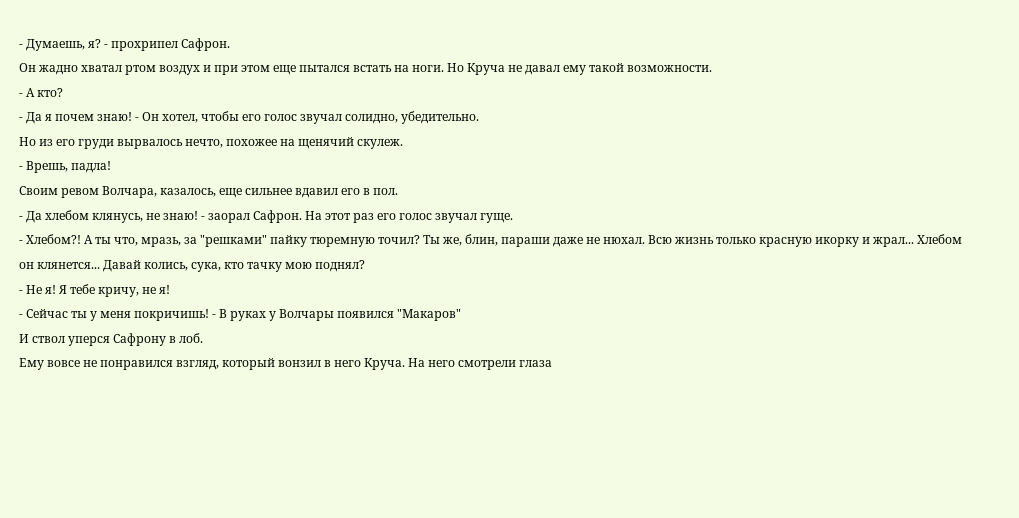- Думаешь, я? - прохрипел Сафрон.
Он жадно хватал ртом воздух и при этом еще пытался встать на ноги. Но Круча не давал ему такой возможности.
- А кто?
- Да я почем знаю! - Он хотел, чтобы его голос звучал солидно, убедительно.
Но из его груди вырвалось нечто, похожее на щенячий скулеж.
- Врешь, падла!
Своим ревом Волчара, казалось, еще сильнее вдавил его в пол.
- Да хлебом клянусь, не знаю! - заорал Сафрон. На этот раз его голос звучал гуще.
- Хлебом?! А ты что, мразь, за "решками" пайку тюремную точил? Ты же, блин, параши даже не нюхал. Всю жизнь только красную икорку и жрал... Хлебом он клянется... Давай колись, сука, кто тачку мою поднял?
- Не я! Я тебе кричу, не я!
- Сейчас ты у меня покричишь! - В руках у Волчары появился "Макаров"
И ствол уперся Сафрону в лоб.
Ему вовсе не понравился взгляд, который вонзил в него Круча. На него смотрели глаза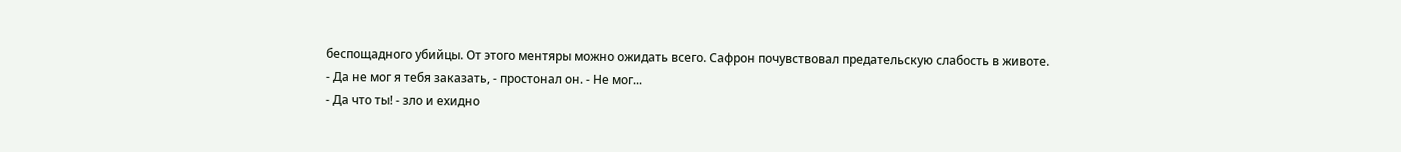беспощадного убийцы. От этого ментяры можно ожидать всего. Сафрон почувствовал предательскую слабость в животе.
- Да не мог я тебя заказать, - простонал он. - Не мог...
- Да что ты! - зло и ехидно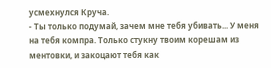усмехнулся Круча.
- Ты только подумай, зачем мне тебя убивать... У меня на тебя компра. Только стукну твоим корешам из ментовки, и закоцают тебя как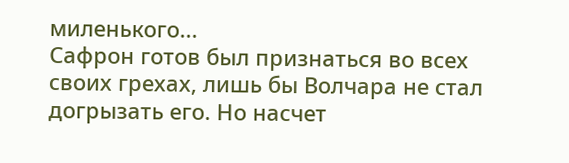миленького...
Сафрон готов был признаться во всех своих грехах, лишь бы Волчара не стал догрызать его. Но насчет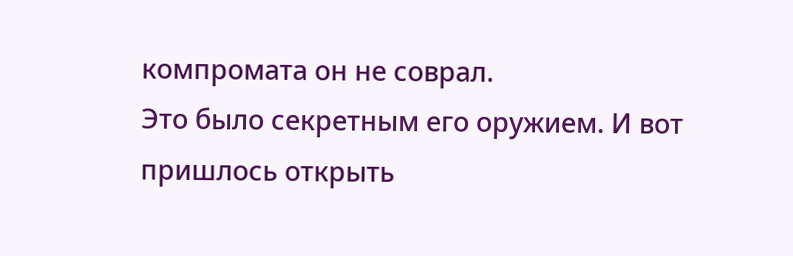компромата он не соврал.
Это было секретным его оружием. И вот пришлось открыть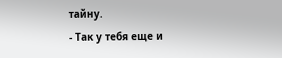тайну.
- Так у тебя еще и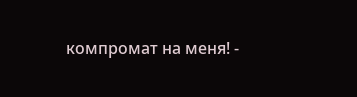компромат на меня! -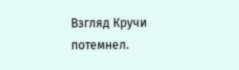Взгляд Кручи потемнел.